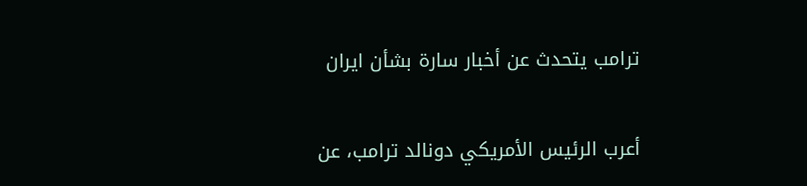ترامب يتحدث عن أخبار سارة بشأن ايران

أعرب الرئيس الأمريكي دونالد ترامب، عن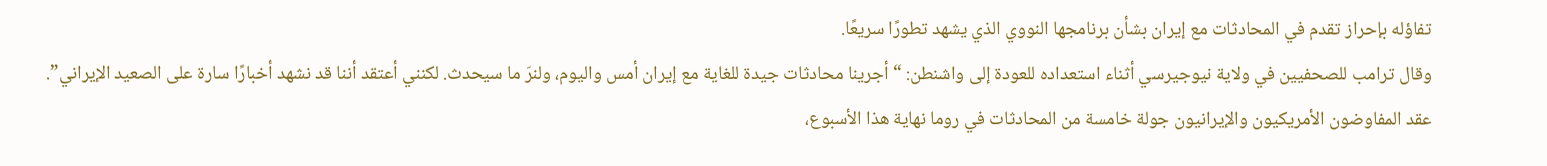تفاؤله بإحراز تقدم في المحادثات مع إيران بشأن برنامجها النووي الذي يشهد تطورًا سريعًا.
وقال ترامب للصحفيين في ولاية نيوجيرسي أثناء استعداده للعودة إلى واشنطن: “أجرينا محادثات جيدة للغاية مع إيران أمس واليوم، ولنرَ ما سيحدث. لكنني أعتقد أننا قد نشهد أخبارًا سارة على الصعيد الإيراني”.
عقد المفاوضون الأمريكيون والإيرانيون جولة خامسة من المحادثات في روما نهاية هذا الأسبوع،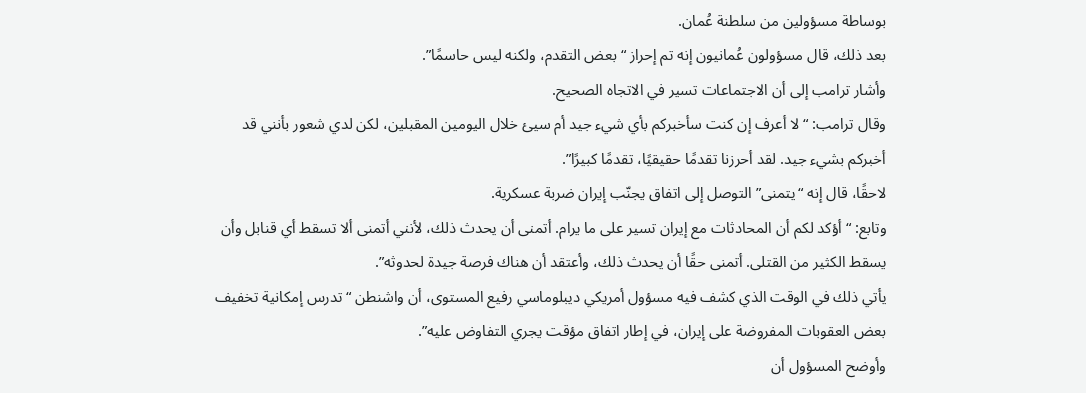بوساطة مسؤولين من سلطنة عُمان.
بعد ذلك، قال مسؤولون عُمانيون إنه تم إحراز “بعض التقدم، ولكنه ليس حاسمًا”.
وأشار ترامب إلى أن الاجتماعات تسير في الاتجاه الصحيح.
وقال ترامب: “لا أعرف إن كنت سأخبركم بأي شيء جيد أم سيئ خلال اليومين المقبلين، لكن لدي شعور بأنني قد أخبركم بشيء جيد. لقد أحرزنا تقدمًا حقيقيًا، تقدمًا كبيرًا”.
لاحقًا، قال إنه “يتمنى” التوصل إلى اتفاق يجنّب إيران ضربة عسكرية.
وتابع: “أؤكد لكم أن المحادثات مع إيران تسير على ما يرام. أتمنى أن يحدث ذلك، لأنني أتمنى ألا تسقط أي قنابل وأن يسقط الكثير من القتلى. أتمنى حقًا أن يحدث ذلك، وأعتقد أن هناك فرصة جيدة لحدوثه”.
يأتي ذلك في الوقت الذي كشف فيه مسؤول أمريكي ديبلوماسي رفيع المستوى، أن واشنطن “تدرس إمكانية تخفيف بعض العقوبات المفروضة على إيران، في إطار اتفاق مؤقت يجري التفاوض عليه”.
وأوضح المسؤول أن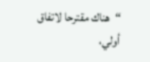“هناك مقترحا لاتفاق أولي،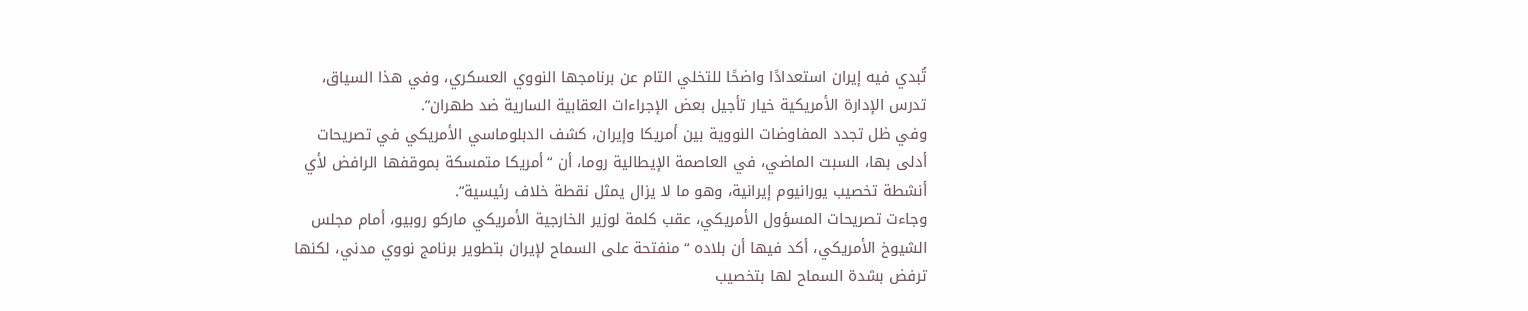تُبدي فيه إيران استعدادًا واضحًا للتخلي التام عن برنامجها النووي العسكري، وفي هذا السياق، تدرس الإدارة الأمريكية خيار تأجيل بعض الإجراءات العقابية السارية ضد طهران”.
وفي ظل تجدد المفاوضات النووية بين أمريكا وإيران، كشف الدبلوماسي الأمريكي في تصريحات أدلى بها، السبت الماضي، في العاصمة الإيطالية روما، أن “أمريكا متمسكة بموقفها الرافض لأي أنشطة تخصيب يورانيوم إيرانية، وهو ما لا يزال يمثل نقطة خلاف رئيسية”.
وجاءت تصريحات المسؤول الأمريكي، عقب كلمة لوزير الخارجية الأمريكي ماركو روبيو، أمام مجلس الشيوخ الأمريكي، أكد فيها أن بلاده “منفتحة على السماح لإيران بتطوير برنامج نووي مدني، لكنها ترفض بشدة السماح لها بتخصيب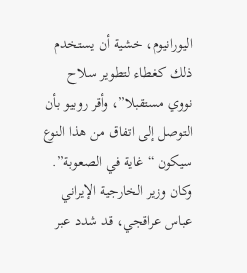اليورانيوم، خشية أن يستخدم ذلك كغطاء لتطوير سلاح نووي مستقبلا”، وأقر روبيو بأن التوصل إلى اتفاق من هذا النوع سيكون “غاية في الصعوبة”.
وكان وزير الخارجية الإيراني عباس عراقجي، قد شدد عبر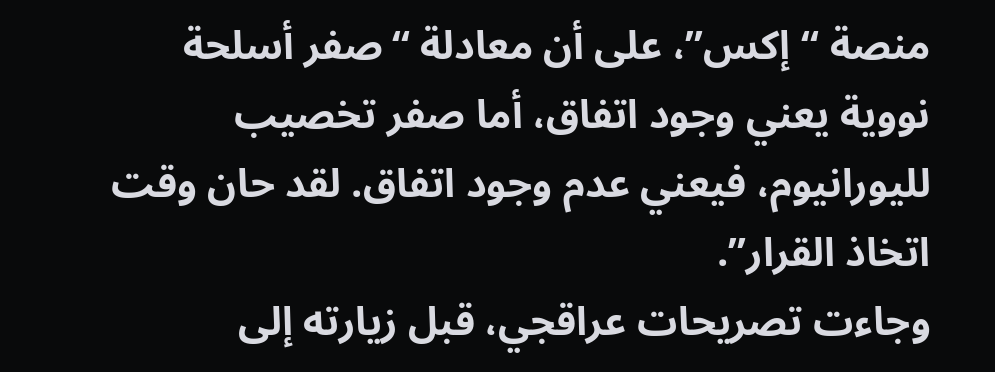منصة “إكس”، على أن معادلة “صفر أسلحة نووية يعني وجود اتفاق، أما صفر تخصيب لليورانيوم، فيعني عدم وجود اتفاق. لقد حان وقت اتخاذ القرار”.
وجاءت تصريحات عراقجي، قبل زيارته إلى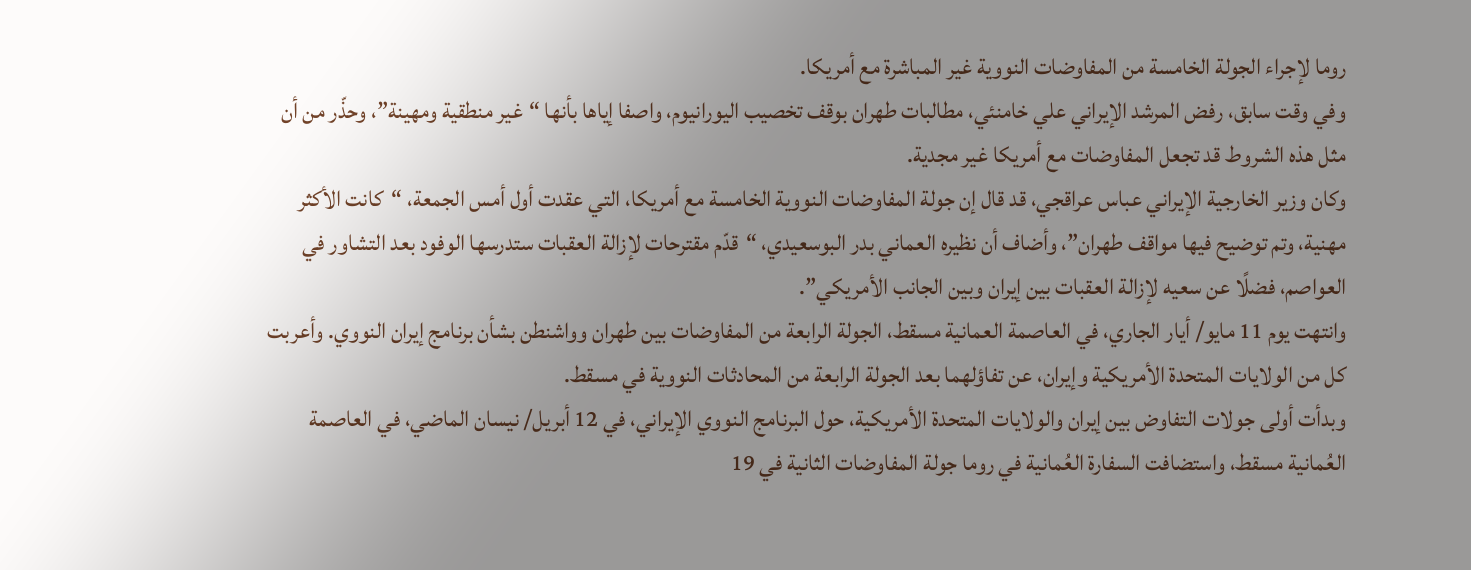روما لإجراء الجولة الخامسة من المفاوضات النووية غير المباشرة مع أمريكا.
وفي وقت سابق، رفض المرشد الإيراني علي خامنئي، مطالبات طهران بوقف تخصيب اليورانيوم، واصفا إياها بأنها “غير منطقية ومهينة”، وحذّر من أن مثل هذه الشروط قد تجعل المفاوضات مع أمريكا غير مجدية.
وكان وزير الخارجية الإيراني عباس عراقجي، قد قال إن جولة المفاوضات النووية الخامسة مع أمريكا، التي عقدت أول أمس الجمعة، “كانت الأكثر مهنية، وتم توضيح فيها مواقف طهران”، وأضاف أن نظيره العماني بدر البوسعيدي، “قدّم مقترحات لإزالة العقبات ستدرسها الوفود بعد التشاور في العواصم، فضلًا عن سعيه لإزالة العقبات بين إيران وبين الجانب الأمريكي”.
وانتهت يوم 11 مايو/ أيار الجاري، في العاصمة العمانية مسقط، الجولة الرابعة من المفاوضات بين طهران وواشنطن بشأن برنامج إيران النووي. وأعربت كل من الولايات المتحدة الأمريكية وإيران، عن تفاؤلهما بعد الجولة الرابعة من المحادثات النووية في مسقط.
وبدأت أولى جولات التفاوض بين إيران والولايات المتحدة الأمريكية، حول البرنامج النووي الإيراني، في 12 أبريل/ نيسان الماضي، في العاصمة العُمانية مسقط، واستضافت السفارة العُمانية في روما جولة المفاوضات الثانية في 19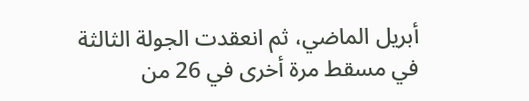أبريل الماضي، ثم انعقدت الجولة الثالثة في مسقط مرة أخرى في 26 من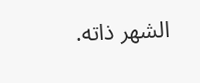الشهر ذاته.